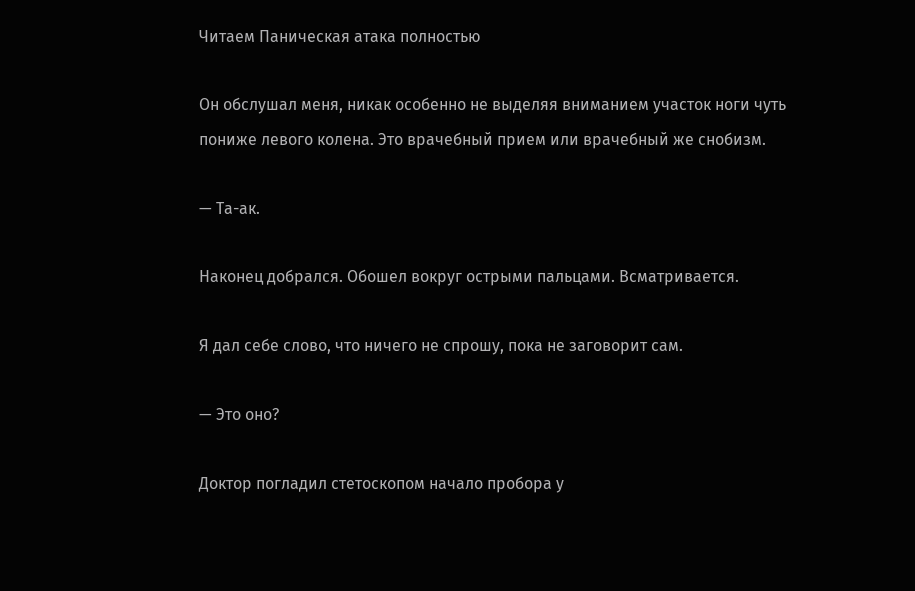Читаем Паническая атака полностью

Он обслушал меня, никак особенно не выделяя вниманием участок ноги чуть пониже левого колена. Это врачебный прием или врачебный же снобизм.

— Та-ак.

Наконец добрался. Обошел вокруг острыми пальцами. Всматривается.

Я дал себе слово, что ничего не спрошу, пока не заговорит сам.

— Это оно?

Доктор погладил стетоскопом начало пробора у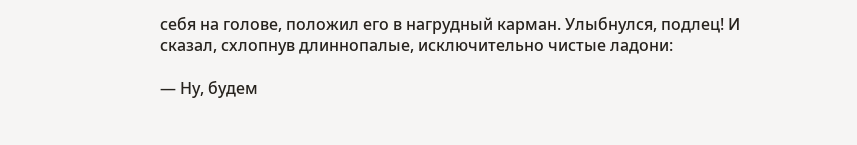себя на голове, положил его в нагрудный карман. Улыбнулся, подлец! И сказал, схлопнув длиннопалые, исключительно чистые ладони:

— Ну, будем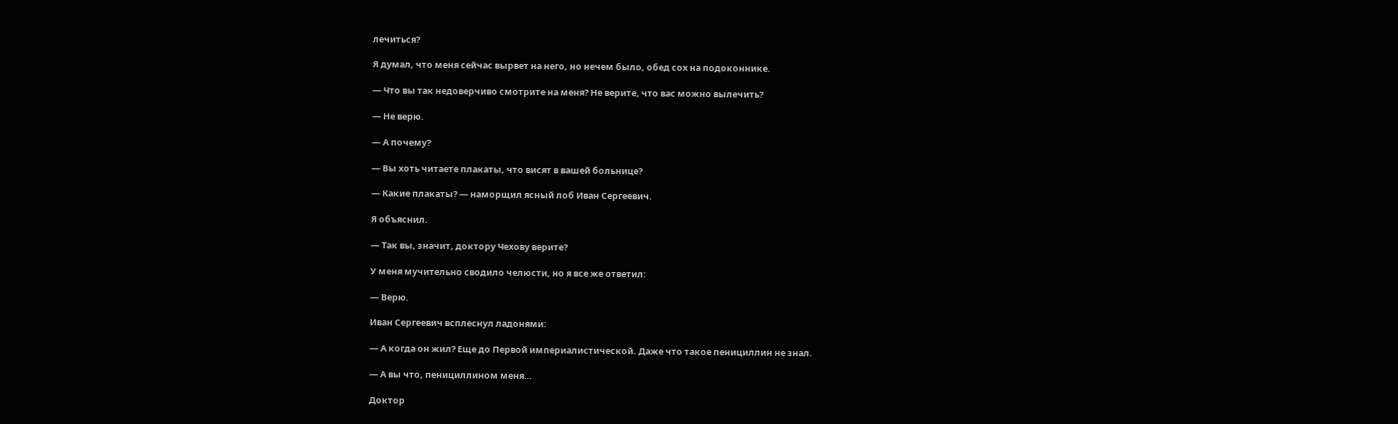лечиться?

Я думал, что меня сейчас вырвет на него, но нечем было, обед сох на подоконнике.

— Что вы так недоверчиво смотрите на меня? Не верите, что вас можно вылечить?

— Не верю.

— А почему?

— Вы хоть читаете плакаты, что висят в вашей больнице?

— Какие плакаты? — наморщил ясный лоб Иван Сергеевич.

Я объяснил.

— Так вы, значит, доктору Чехову верите?

У меня мучительно сводило челюсти, но я все же ответил:

— Верю.

Иван Сергеевич всплеснул ладонями:

— А когда он жил? Еще до Первой империалистической. Даже что такое пенициллин не знал.

— А вы что, пенициллином меня…

Доктор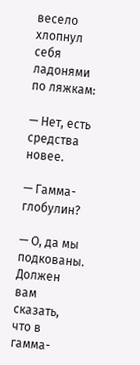весело хлопнул себя ладонями по ляжкам:

— Нет, есть средства новее.

— Гамма-глобулин?

— О, да мы подкованы. Должен вам сказать, что в гамма-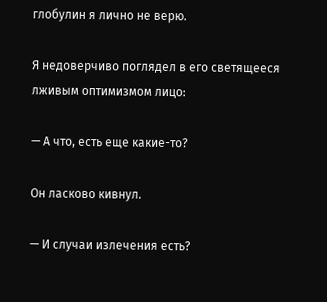глобулин я лично не верю.

Я недоверчиво поглядел в его светящееся лживым оптимизмом лицо:

— А что, есть еще какие-то?

Он ласково кивнул.

— И случаи излечения есть?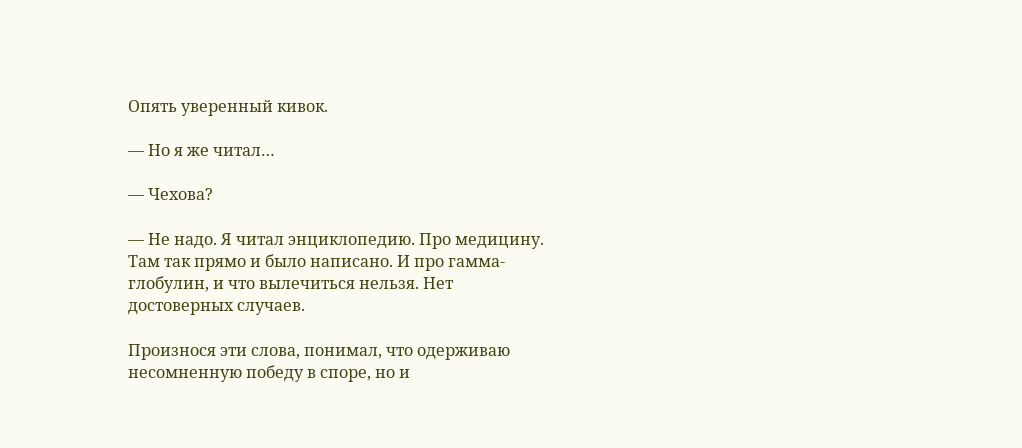Опять уверенный кивок.

— Но я же читал…

— Чехова?

— Не надо. Я читал энциклопедию. Про медицину. Там так прямо и было написано. И про гамма-глобулин, и что вылечиться нельзя. Нет достоверных случаев.

Произнося эти слова, понимал, что одерживаю несомненную победу в споре, но и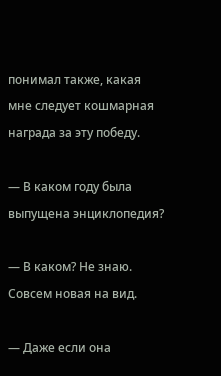понимал также, какая мне следует кошмарная награда за эту победу.

— В каком году была выпущена энциклопедия?

— В каком? Не знаю. Совсем новая на вид.

— Даже если она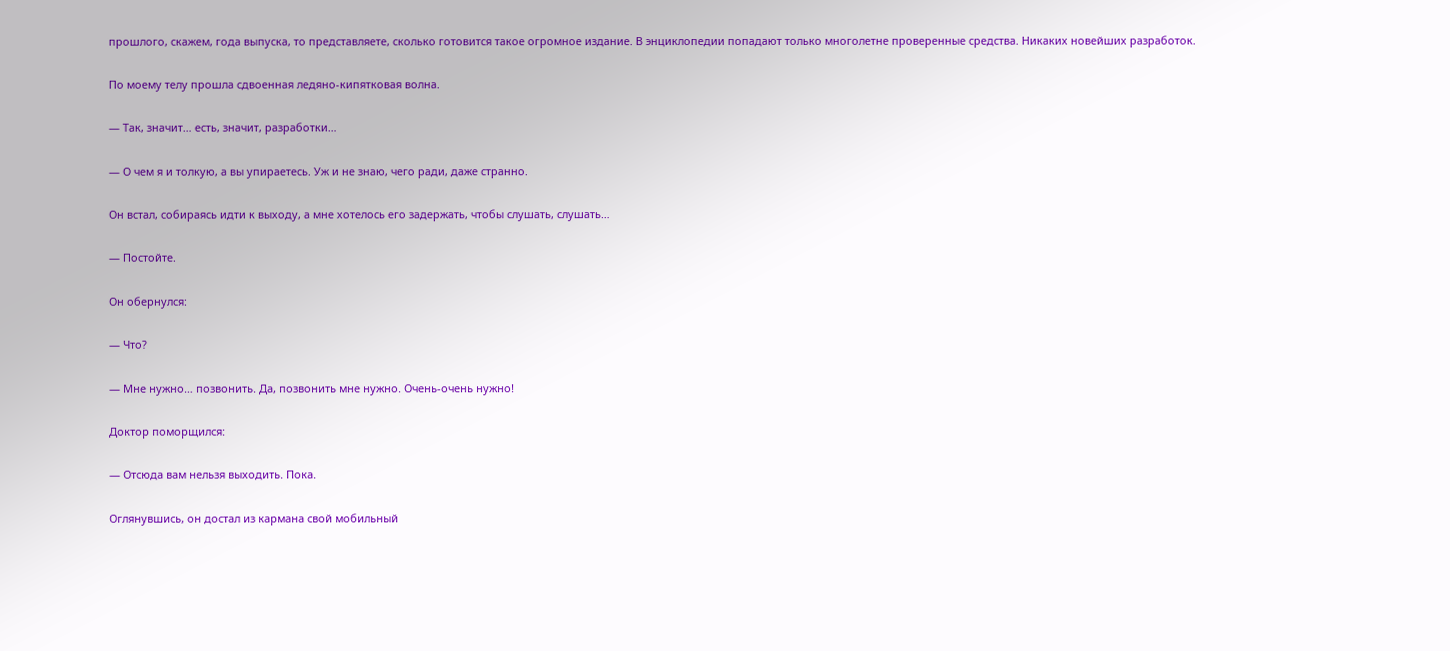прошлого, скажем, года выпуска, то представляете, сколько готовится такое огромное издание. В энциклопедии попадают только многолетне проверенные средства. Никаких новейших разработок.

По моему телу прошла сдвоенная ледяно-кипятковая волна.

— Так, значит… есть, значит, разработки…

— О чем я и толкую, а вы упираетесь. Уж и не знаю, чего ради, даже странно.

Он встал, собираясь идти к выходу, а мне хотелось его задержать, чтобы слушать, слушать…

— Постойте.

Он обернулся:

— Что?

— Мне нужно… позвонить. Да, позвонить мне нужно. Очень-очень нужно!

Доктор поморщился:

— Отсюда вам нельзя выходить. Пока.

Оглянувшись, он достал из кармана свой мобильный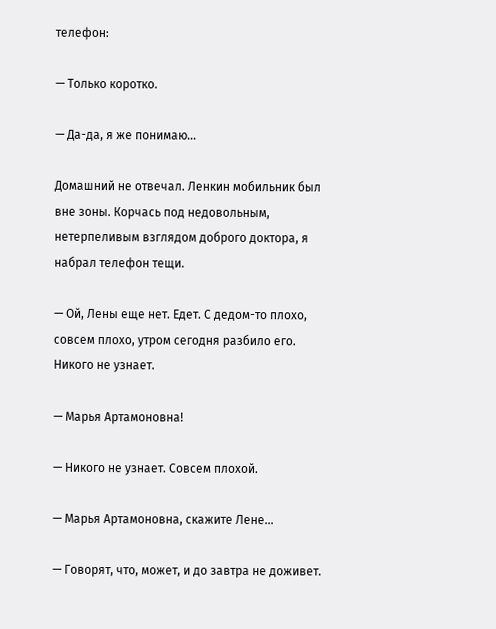телефон:

— Только коротко.

— Да-да, я же понимаю…

Домашний не отвечал. Ленкин мобильник был вне зоны. Корчась под недовольным, нетерпеливым взглядом доброго доктора, я набрал телефон тещи.

— Ой, Лены еще нет. Едет. С дедом-то плохо, совсем плохо, утром сегодня разбило его. Никого не узнает.

— Марья Артамоновна!

— Никого не узнает. Совсем плохой.

— Марья Артамоновна, скажите Лене…

— Говорят, что, может, и до завтра не доживет.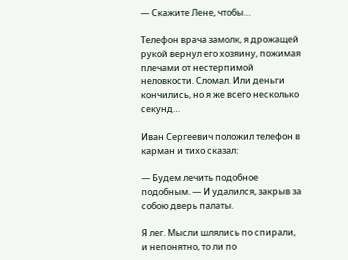— Скажите Лене, чтобы…

Телефон врача замолк, я дрожащей рукой вернул его хозяину, пожимая плечами от нестерпимой неловкости. Сломал. Или деньги кончились, но я же всего несколько секунд…

Иван Сергеевич положил телефон в карман и тихо сказал:

— Будем лечить подобное подобным. — И удалился, закрыв за собою дверь палаты.

Я лег. Мысли шлялись по спирали, и непонятно, то ли по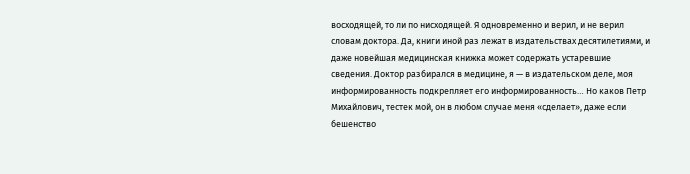восходящей, то ли по нисходящей. Я одновременно и верил, и не верил словам доктора. Да, книги иной раз лежат в издательствах десятилетиями, и даже новейшая медицинская книжка может содержать устаревшие сведения. Доктор разбирался в медицине, я — в издательском деле, моя информированность подкрепляет его информированность… Но каков Петр Михайлович, тестек мой, он в любом случае меня «сделает», даже если бешенство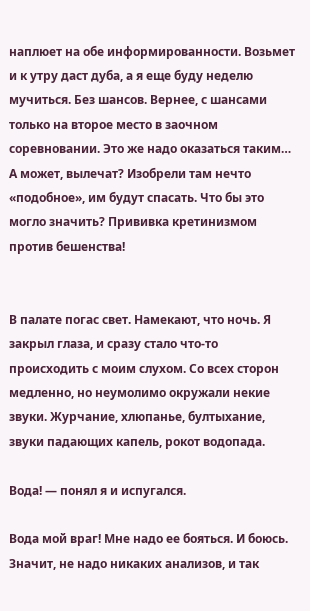наплюет на обе информированности. Возьмет и к утру даст дуба, а я еще буду неделю мучиться. Без шансов. Вернее, с шансами только на второе место в заочном соревновании. Это же надо оказаться таким… А может, вылечат? Изобрели там нечто «подобное», им будут спасать. Что бы это могло значить? Прививка кретинизмом против бешенства!


В палате погас свет. Намекают, что ночь. Я закрыл глаза, и сразу стало что-то происходить с моим слухом. Со всех сторон медленно, но неумолимо окружали некие звуки. Журчание, хлюпанье, бултыхание, звуки падающих капель, рокот водопада.

Вода! — понял я и испугался.

Вода мой враг! Мне надо ее бояться. И боюсь. Значит, не надо никаких анализов, и так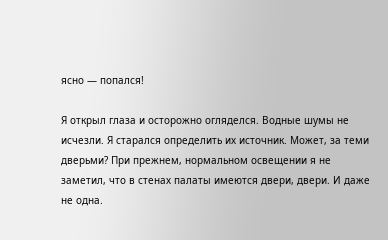ясно — попался!

Я открыл глаза и осторожно огляделся. Водные шумы не исчезли. Я старался определить их источник. Может, за теми дверьми? При прежнем, нормальном освещении я не заметил, что в стенах палаты имеются двери, двери. И даже не одна.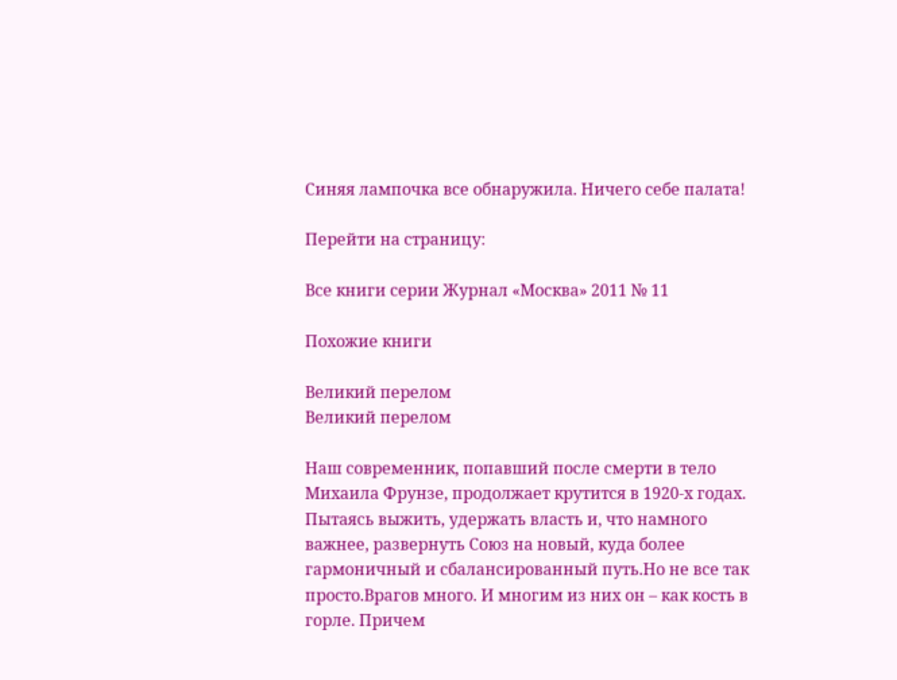Синяя лампочка все обнаружила. Ничего себе палата!

Перейти на страницу:

Все книги серии Журнал «Москва» 2011 № 11

Похожие книги

Великий перелом
Великий перелом

Наш современник, попавший после смерти в тело Михаила Фрунзе, продолжает крутится в 1920-х годах. Пытаясь выжить, удержать власть и, что намного важнее, развернуть Союз на новый, куда более гармоничный и сбалансированный путь.Но не все так просто.Врагов много. И многим из них он – как кость в горле. Причем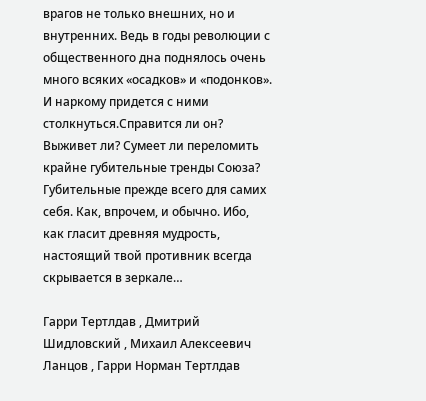врагов не только внешних, но и внутренних. Ведь в годы революции с общественного дна поднялось очень много всяких «осадков» и «подонков». И наркому придется с ними столкнуться.Справится ли он? Выживет ли? Сумеет ли переломить крайне губительные тренды Союза? Губительные прежде всего для самих себя. Как, впрочем, и обычно. Ибо, как гласит древняя мудрость, настоящий твой противник всегда скрывается в зеркале…

Гарри Тертлдав , Дмитрий Шидловский , Михаил Алексеевич Ланцов , Гарри Норман Тертлдав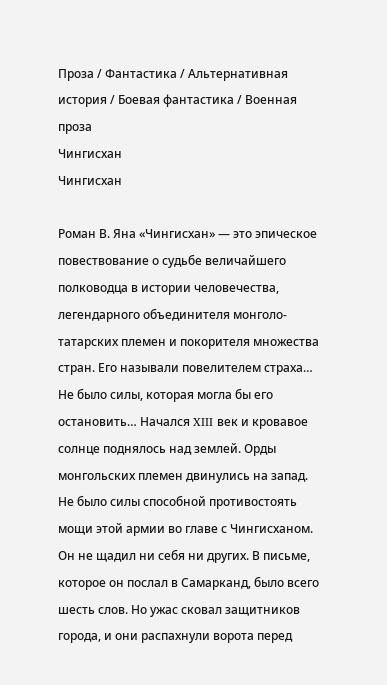Проза / Фантастика / Альтернативная история / Боевая фантастика / Военная проза
Чингисхан
Чингисхан

Роман В. Яна «Чингисхан» — это эпическое повествование о судьбе величайшего полководца в истории человечества, легендарного объединителя монголо-татарских племен и покорителя множества стран. Его называли повелителем страха… Не было силы, которая могла бы его остановить… Начался XIII век и кровавое солнце поднялось над землей. Орды монгольских племен двинулись на запад. Не было силы способной противостоять мощи этой армии во главе с Чингисханом. Он не щадил ни себя ни других. В письме, которое он послал в Самарканд, было всего шесть слов. Но ужас сковал защитников города, и они распахнули ворота перед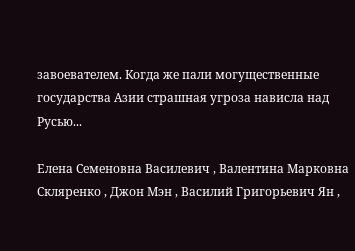завоевателем. Когда же пали могущественные государства Азии страшная угроза нависла над Русью...

Елена Семеновна Василевич , Валентина Марковна Скляренко , Джон Мэн , Василий Григорьевич Ян ,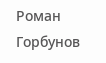Роман Горбунов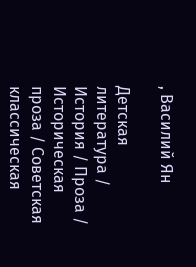, Василий Ян

Детская литература / История / Проза / Историческая проза / Советская классическая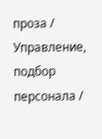проза / Управление, подбор персонала /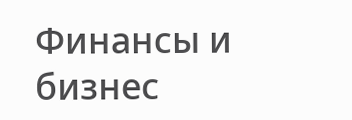Финансы и бизнес